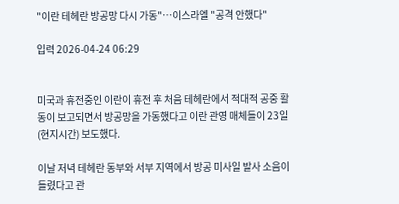"이란 테헤란 방공망 다시 가동"…이스라엘 "공격 안했다"

입력 2026-04-24 06:29


미국과 휴전중인 이란이 휴전 후 처음 테헤란에서 적대적 공중 활동이 보고되면서 방공망을 가동했다고 이란 관영 매체들이 23일(현지시간) 보도했다.

이날 저녁 테헤란 동부와 서부 지역에서 방공 미사일 발사 소음이 들렸다고 관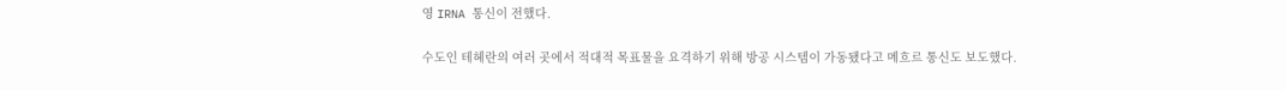영 IRNA 통신이 전했다.

수도인 테헤란의 여러 곳에서 적대적 목표물을 요격하기 위해 방공 시스템이 가동됐다고 메흐르 통신도 보도했다.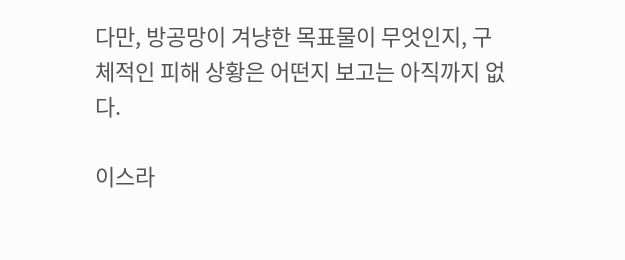다만, 방공망이 겨냥한 목표물이 무엇인지, 구체적인 피해 상황은 어떤지 보고는 아직까지 없다.

이스라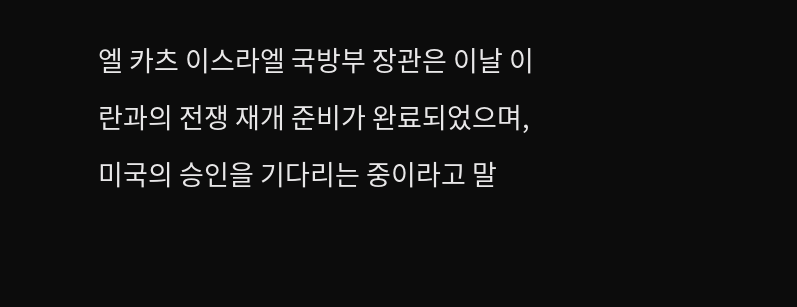엘 카츠 이스라엘 국방부 장관은 이날 이란과의 전쟁 재개 준비가 완료되었으며, 미국의 승인을 기다리는 중이라고 말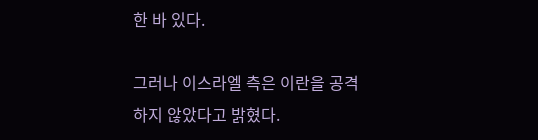한 바 있다.

그러나 이스라엘 측은 이란을 공격하지 않았다고 밝혔다.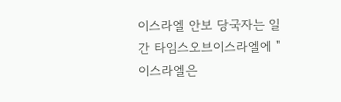이스라엘 안보 당국자는 일간 타임스오브이스라엘에 "이스라엘은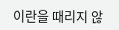이란을 때리지 않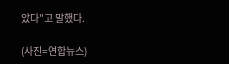았다"고 말했다.

(사진=연합뉴스)